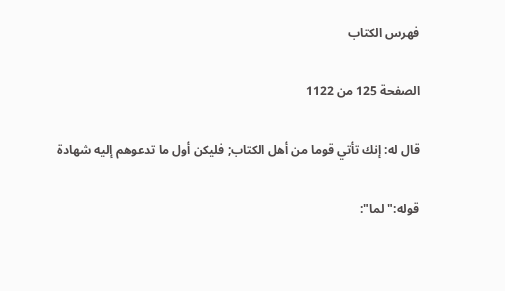فهرس الكتاب

الصفحة 125 من 1122

قال له: إنك تأتي قوما من أهل الكتاب; فليكن أول ما تدعوهم إليه شهادة

قوله:"لما":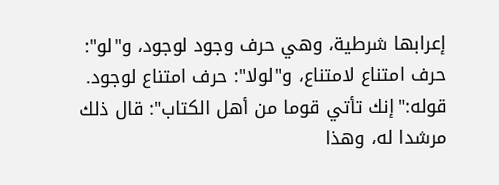إعرابها شرطية، وهي حرف وجود لوجود، و"لو": حرف امتناع لامتناع، و"لولا": حرف امتناع لوجود. قوله:"إنك تأتي قوما من أهل الكتاب": قال ذلك مرشدا له، وهذا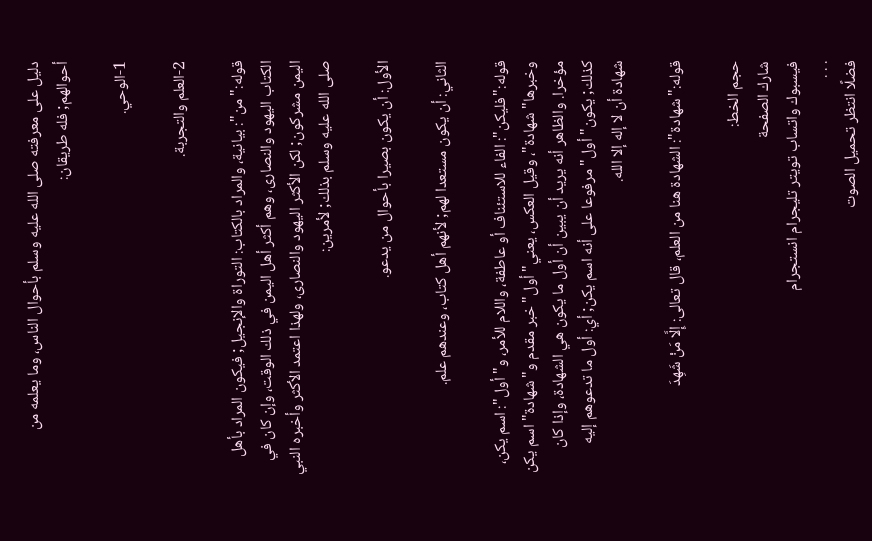دليل على معرفته صلى الله عليه وسلم بأحوال الناس، وما يعلمه من أحوالهم; فله طريقان:

1-الوحي.

2-العلم والتجربة.

قوله:"من": بيانية، والمراد بالكتاب: التوراة والإنجيل; فيكون المراد بأهل الكتاب اليهود والنصارى، وهم أكثر أهل اليمن في ذلك الوقت، وإن كان في اليمن مشركون; لكن الأكثر اليهود والنصارى، ولهذا اعتمد الأكثر وأخبره النبي صلى الله عليه وسلم بذلك; لأمرين:

الأول: أن يكون بصيرا بأحوال من يدعو.

الثاني: أن يكون مستعدا لهم; لأنهم أهل كتاب، وعندهم علم.

قوله:"فليكن": الفاء للاستئناف أو عاطفة، واللام للأمر، و"أول": اسم يكن، وخبرها"شهادة"، وقيل العكس، يعني"أول"خبر مقدم و"شهادة"اسم يكن مؤخرا. والظاهر أنه يريد أن يبين أن أول ما يكون هي الشهادة، وإذا كان كذلك; يكون"أول"مرفوعا على أنه اسم يكن; أي: أول ما تدعوهم إليه شهادة أن لا إله إلا الله.

قوله:"شهادة": الشهادة هنا من العلم، قال تعالى: إِلَّا مَنْ شَهِدَ

حجم الخط:
شارك الصفحة
فيسبوك واتساب تويتر تليجرام انستجرام
. . .
فضلًا انتظر تحميل الصوت